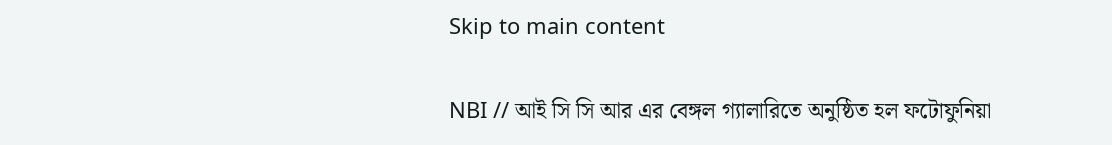Skip to main content

NBI // আই সি সি আর এর বেঙ্গল গ্যালারিতে অনুষ্ঠিত হল ফটোফুনিয়া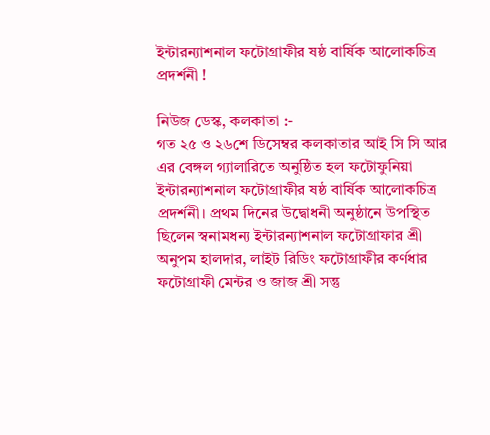ইন্টারন্যাশনাল ফটোগ্রাফীর ষষ্ঠ বার্ষিক আলোকচিত্র প্রদর্শনী !

নিউজ ডেস্ক, কলকাতা :-
গত ২৫ ও ২৬শে ডিসেম্বর কলকাতার আই সি সি আর এর বেঙ্গল গ্যালারিতে অনুষ্ঠিত হল ফটোফুনিয়া ইন্টারন্যাশনাল ফটোগ্রাফীর ষষ্ঠ বার্ষিক আলোকচিত্র প্রদর্শনী। প্রথম দিনের উদ্বোধনী অনুষ্ঠানে উপস্থিত ছিলেন স্বনামধন্য ইন্টারন্যাশনাল ফটোগ্রাফার শ্রী অনুপম হালদার, লাইট রিডিং ফটোগ্রাফীর কর্ণধার ফটোগ্রাফী মেন্টর ও জাজ শ্রী সন্তু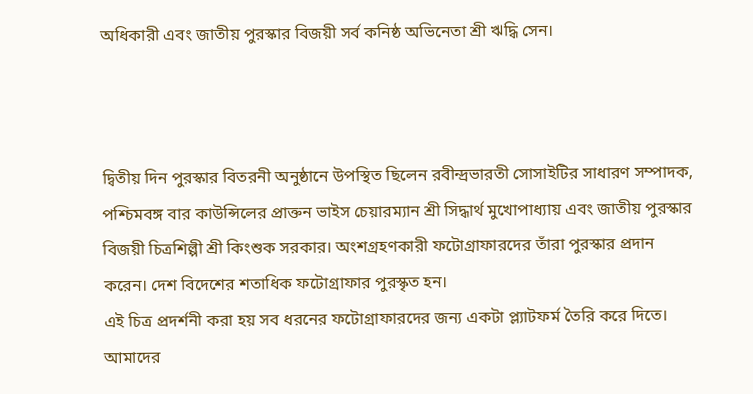অধিকারী এবং জাতীয় পুরস্কার বিজয়ী সর্ব কনিষ্ঠ অভিনেতা শ্রী ঋদ্ধি সেন।



দ্বিতীয় দিন পুরস্কার বিতরনী অনুষ্ঠানে উপস্থিত ছিলেন রবীন্দ্রভারতী সোসাইটির সাধারণ সম্পাদক, পশ্চিমবঙ্গ বার কাউন্সিলের প্রাক্তন ভাইস চেয়ারম্যান শ্রী সিদ্ধার্থ মুখোপাধ্যায় এবং জাতীয় পুরস্কার বিজয়ী চিত্রশিল্পী শ্রী কিংশুক সরকার। অংশগ্রহণকারী ফটোগ্রাফারদের তাঁরা পুরস্কার প্রদান করেন। দেশ বিদেশের শতাধিক ফটোগ্রাফার পুরস্কৃত হন।
এই চিত্র প্রদর্শনী করা হয় সব ধরনের ফটোগ্রাফারদের জন্য একটা প্ল্যাটফর্ম তৈরি করে দিতে। আমাদের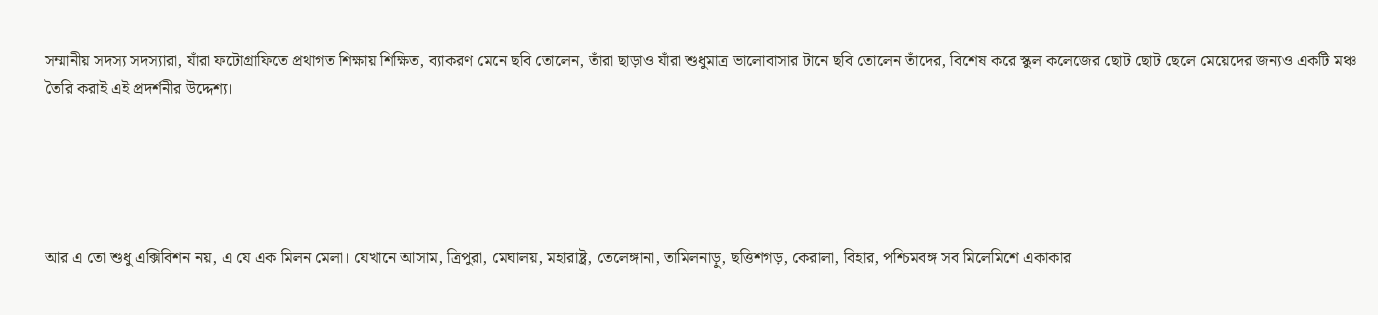সম্মানীয় সদস্য সদস্যারা, যাঁরা ফটোগ্রাফিতে প্রথাগত শিক্ষায় শিক্ষিত, ব্যাকরণ মেনে ছবি তোলেন, তাঁরা ছাড়াও যাঁরা শুধুমাত্র ভালোবাসার টানে ছবি তোলেন তাঁদের, বিশেষ করে স্কুল কলেজের ছোট ছোট ছেলে মেয়েদের জন্যও একটি মঞ্চ তৈরি করাই এই প্রদর্শনীর উদ্দেশ্য।





আর এ তো শুধু এক্সিবিশন নয়, এ যে এক মিলন মেলা। যেখানে আসাম, ত্রিপুরা, মেঘালয়, মহারাষ্ট্র, তেলেঙ্গানা, তামিলনাড়ু, ছত্তিশগড়, কেরালা, বিহার, পশ্চিমবঙ্গ সব মিলেমিশে একাকার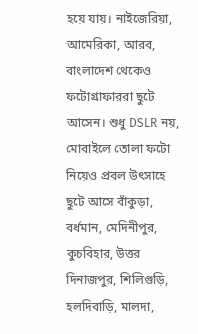হয়ে যায়। নাইজেরিয়া, আমেরিকা, আরব, বাংলাদেশ থেকেও ফটোগ্রাফাররা ছুটে আসেন। শুধু DSLR নয়, মোবাইলে তোলা ফটো নিয়েও প্রবল উৎসাহে ছুটে আসে বাঁকুড়া, বর্ধমান, মেদিনীপুর, কুচবিহার, উত্তর দিনাজপুর, শিলিগুড়ি, হলদিবাড়ি, মালদা,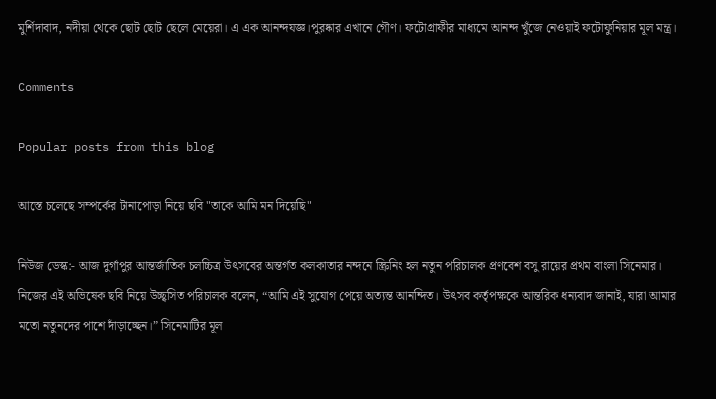মুর্শিদাবাদ, নদীয়া থেকে ছোট ছোট ছেলে মেয়েরা। এ এক আনন্দযজ্ঞ।পুরষ্কার এখানে গৌণ। ফটোগ্রাফীর মাধ্যমে আনন্দ খুঁজে নেওয়াই ফটোফুনিয়ার মূল মন্ত্র।

Comments

Popular posts from this blog

আস্তে চলেছে সম্পর্কের টানাপোড়া নিয়ে ছবি "তাকে আমি মন দিয়েছি"

নিউজ ডেস্ক:- আজ দুর্গাপুর আন্তর্জাতিক চলচ্চিত্র উৎসবের অন্তর্গত কলকাতার নন্দনে স্ক্রিনিং হল নতুন পরিচালক প্রণবেশ বসু রায়ের প্রথম বাংলা সিনেমার। নিজের এই অভিষেক ছবি নিয়ে উচ্ছ্বসিত পরিচালক বলেন, “আমি এই সুযোগ পেয়ে অত্যন্ত আনন্দিত। উৎসব কর্তৃপক্ষকে আন্তরিক ধন্যবাদ জানাই, যারা আমার মতো নতুনদের পাশে দাঁড়াচ্ছেন।” সিনেমাটির মূল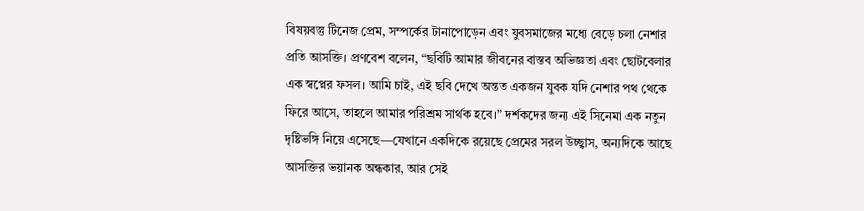বিষয়বস্তু টিনেজ প্রেম, সম্পর্কের টানাপোড়েন এবং যুবসমাজের মধ্যে বেড়ে চলা নেশার প্রতি আসক্তি। প্রণবেশ বলেন, “ছবিটি আমার জীবনের বাস্তব অভিজ্ঞতা এবং ছোটবেলার এক স্বপ্নের ফসল। আমি চাই, এই ছবি দেখে অন্তত একজন যুবক যদি নেশার পথ থেকে ফিরে আসে, তাহলে আমার পরিশ্রম সার্থক হবে।” দর্শকদের জন্য এই সিনেমা এক নতুন দৃষ্টিভঙ্গি নিয়ে এসেছে—যেখানে একদিকে রয়েছে প্রেমের সরল উচ্ছ্বাস, অন্যদিকে আছে আসক্তির ভয়ানক অন্ধকার, আর সেই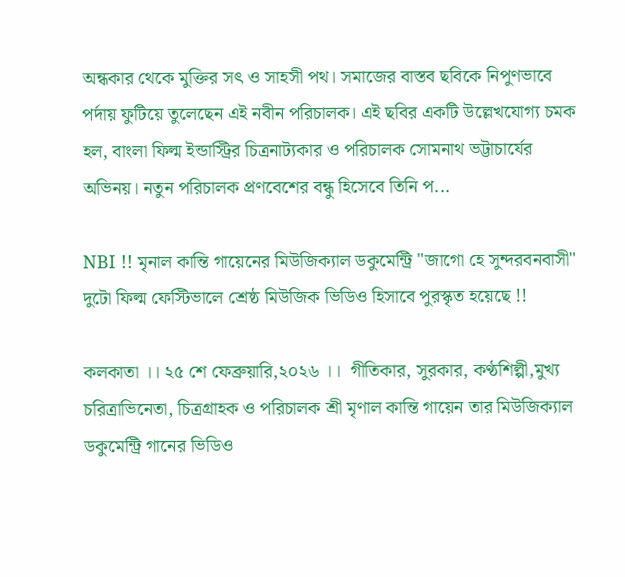অন্ধকার থেকে মুক্তির সৎ ও সাহসী পথ। সমাজের বাস্তব ছবিকে নিপুণভাবে পর্দায় ফুটিয়ে তুলেছেন এই নবীন পরিচালক। এই ছবির একটি উল্লেখযোগ্য চমক হল, বাংলা ফিল্ম ইন্ডাস্ট্রির চিত্রনাট্যকার ও পরিচালক সোমনাথ ভট্টাচার্যের অভিনয়। নতুন পরিচালক প্রণবেশের বন্ধু হিসেবে তিনি প...

NBI !! মৃনাল কান্তি গায়েনের মিউজিক্যাল ডকুমেন্ট্রি "জাগো হে সুন্দরবনবাসী" দুটো ফিল্ম ফেস্টিভালে শ্রেষ্ঠ মিউজিক ভিডিও হিসাবে পুরস্কৃত হয়েছে !!

কলকাতা ।। ২৫ শে ফেব্রুয়ারি,২০২৬ ।।  গীতিকার, সুরকার, কণ্ঠশিল্পী,মুখ্য চরিত্রাভিনেতা, চিত্রগ্রাহক ও পরিচালক শ্রী মৃণাল কান্তি গায়েন তার মিউজিক্যাল ডকুমেন্ট্রি গানের ভিডিও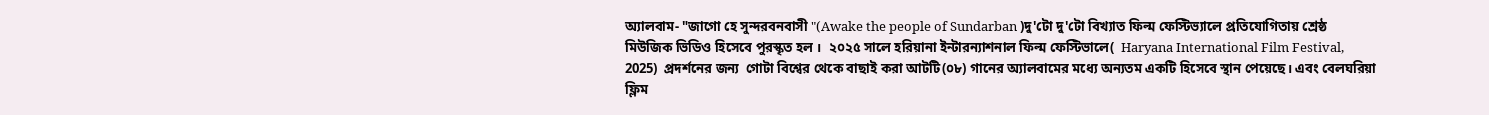অ্যালবাম- "জাগো হে সুন্দরবনবাসী "(Awake the people of Sundarban )দু'টো দু'টো বিখ্যাত ফিল্ম ফেস্টিভ্যালে প্রতিযোগিতায় শ্রেষ্ঠ মিউজিক ভিডিও হিসেবে পুরস্কৃত হল ।  ২০২৫ সালে হরিয়ানা ইন্টারন্যাশনাল ফিল্ম ফেস্টিভালে(  Haryana International Film Festival, 2025)  প্রদর্শনের জন্য  গোটা বিশ্বের থেকে বাছাই করা আটটি(০৮) গানের অ্যালবামের মধ্যে অন্যতম একটি হিসেবে স্থান পেয়েছে। এবং বেলঘরিয়া ফ্লিম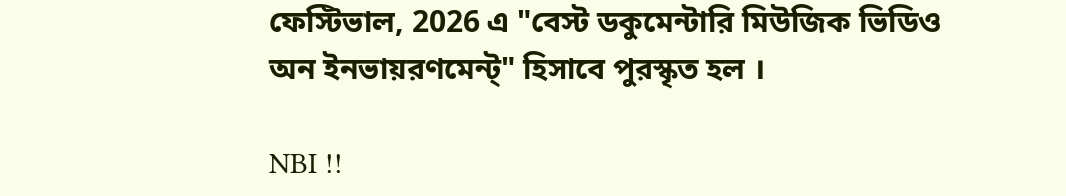ফেস্টিভাল, 2026 এ "বেস্ট ডকুমেন্টারি মিউজিক ভিডিও অন ইনভায়রণমেন্ট্" হিসাবে পুরস্কৃত হল ।

NBI !!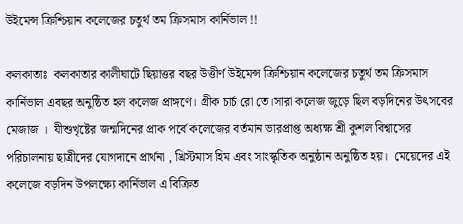উইমেন্স ক্রিশ্চিয়ান কলেজের চতুর্থ তম ক্রিসমাস কার্নিভাল !!

কলকাতাঃ  কলকাতার কালীঘাটে ছিয়াত্তর বছর উত্তীর্ণ উইমেন্স ক্রিশ্চিয়ান কলেজের চতুর্থ তম ক্রিসমাস কার্নিভাল এবছর অনুষ্ঠিত হল কলেজ প্রাঙ্গণে। গ্রীক চার্চ রো তে।সারা কলেজ জুড়ে ছিল বড়দিনের উৎসবের মেজাজ ।  যীশুখৃষ্টের জন্মদিনের প্রাক পর্বে কলেজের বর্তমান ভারপ্রাপ্ত অধ্যক্ষ শ্রী কুশল বিশ্বাসের পরিচালনায় ছাত্রীদের যোগদানে প্রার্থনা , খ্রিস্টমাস হিম এবং সাংস্কৃতিক অনুষ্ঠান অনুষ্ঠিত হয়।  মেয়েদের এই কলেজে বড়দিন উপলক্ষ্যে কার্নিভাল এ বিক্রিত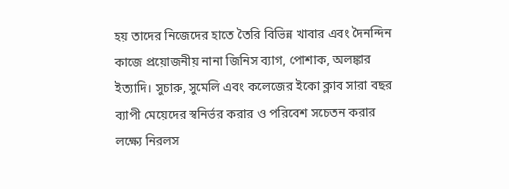হয় তাদের নিজেদের হাতে তৈরি বিভিন্ন খাবার এবং দৈনন্দিন কাজে প্রয়োজনীয় নানা জিনিস ব্যাগ, পোশাক, অলঙ্কার ইত্যাদি। সুচারু, সুমেলি এবং কলেজের ইকো ক্লাব সারা বছর ব্যাপী মেয়েদের স্বনির্ভর করার ও পরিবেশ সচেতন করার লক্ষ্যে নিরলস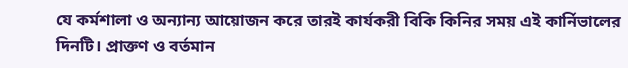যে কর্মশালা ও অন্যান্য আয়োজন করে তারই কার্যকরী বিকি কিনির সময় এই কার্নিভালের দিনটি। প্রাক্তণ ও বর্তমান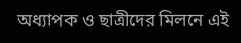অধ্যাপক ও ছাত্রীদের মিলনে এই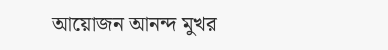আয়োজন আনন্দ মুখর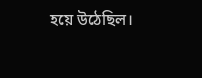হয়ে উঠেছিল।